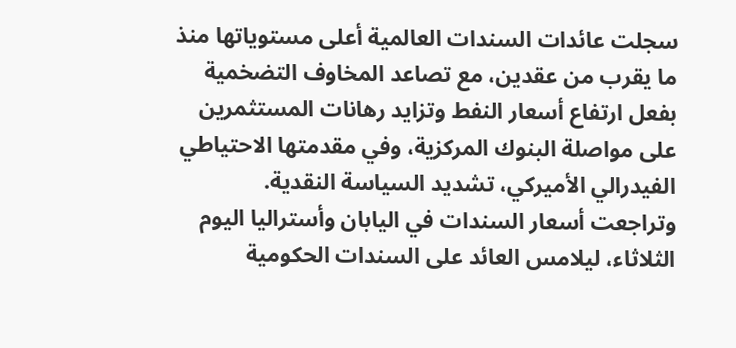سجلت عائدات السندات العالمية أعلى مستوياتها منذ ما يقرب من عقدين، مع تصاعد المخاوف التضخمية بفعل ارتفاع أسعار النفط وتزايد رهانات المستثمرين على مواصلة البنوك المركزية، وفي مقدمتها الاحتياطي الفيدرالي الأميركي، تشديد السياسة النقدية.
وتراجعت أسعار السندات في اليابان وأستراليا اليوم الثلاثاء، ليلامس العائد على السندات الحكومية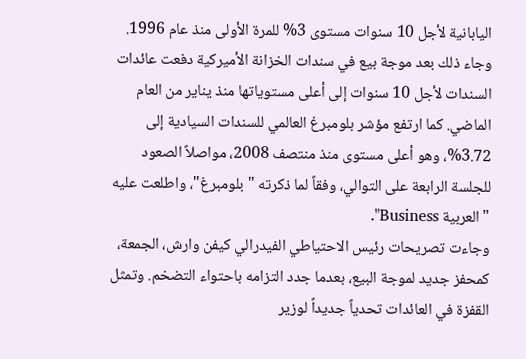اليابانية لأجل 10 سنوات مستوى 3% للمرة الأولى منذ عام 1996. وجاء ذلك بعد موجة بيع في سندات الخزانة الأميركية دفعت عائدات السندات لأجل 10 سنوات إلى أعلى مستوياتها منذ يناير من العام الماضي. كما ارتفع مؤشر بلومبرغ العالمي للسندات السيادية إلى 3.72%، وهو أعلى مستوى منذ منتصف 2008، مواصلاً الصعود للجلسة الرابعة على التوالي، وفقاً لما ذكرته "بلومبرغ"، واطلعت عليه "العربية Business".
وجاءت تصريحات رئيس الاحتياطي الفيدرالي كيفن وارش، الجمعة، كمحفز جديد لموجة البيع، بعدما جدد التزامه باحتواء التضخم. وتمثل القفزة في العائدات تحدياً جديداً لوزير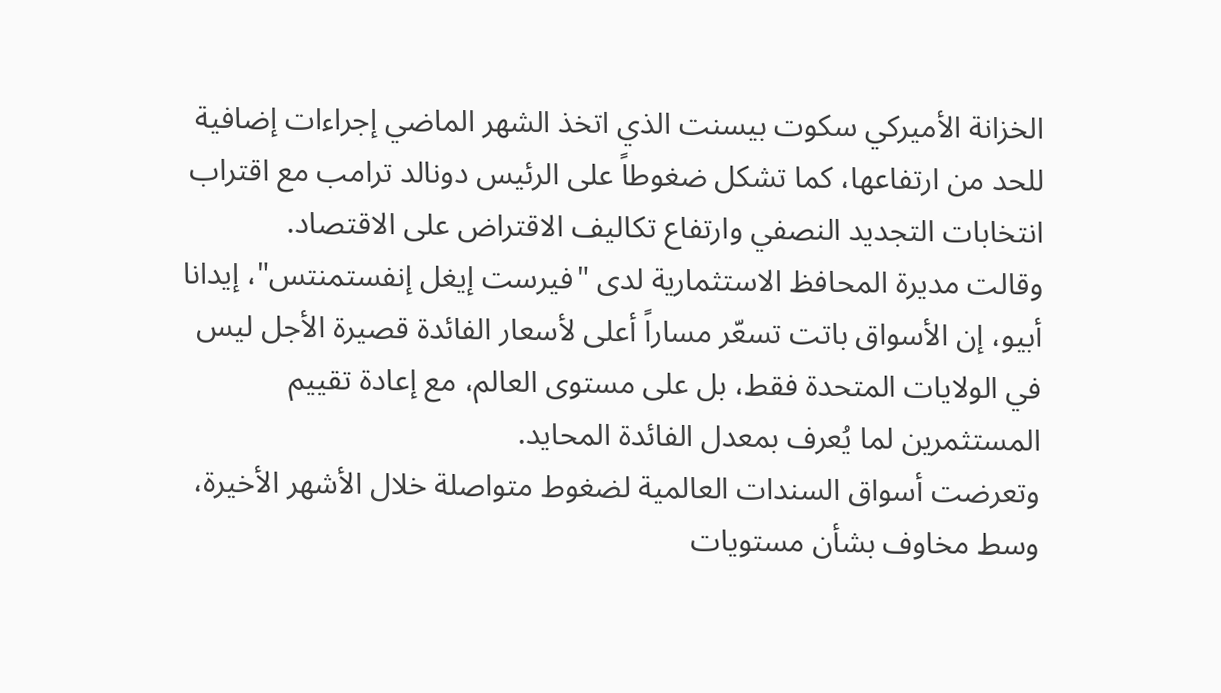الخزانة الأميركي سكوت بيسنت الذي اتخذ الشهر الماضي إجراءات إضافية للحد من ارتفاعها، كما تشكل ضغوطاً على الرئيس دونالد ترامب مع اقتراب انتخابات التجديد النصفي وارتفاع تكاليف الاقتراض على الاقتصاد.
وقالت مديرة المحافظ الاستثمارية لدى "فيرست إيغل إنفستمنتس"، إيدانا أبيو، إن الأسواق باتت تسعّر مساراً أعلى لأسعار الفائدة قصيرة الأجل ليس في الولايات المتحدة فقط، بل على مستوى العالم، مع إعادة تقييم المستثمرين لما يُعرف بمعدل الفائدة المحايد.
وتعرضت أسواق السندات العالمية لضغوط متواصلة خلال الأشهر الأخيرة، وسط مخاوف بشأن مستويات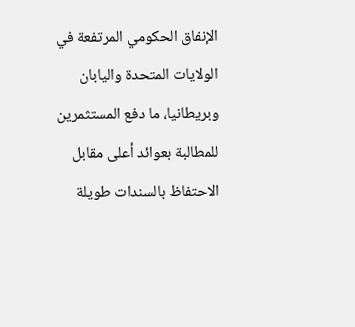الإنفاق الحكومي المرتفعة في الولايات المتحدة واليابان وبريطانيا، ما دفع المستثمرين للمطالبة بعوائد أعلى مقابل الاحتفاظ بالسندات طويلة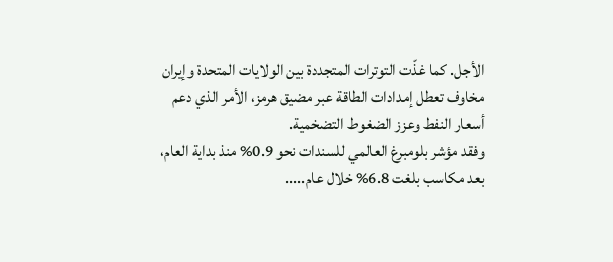الأجل. كما غذّت التوترات المتجددة بين الولايات المتحدة وإيران مخاوف تعطل إمدادات الطاقة عبر مضيق هرمز، الأمر الذي دعم أسعار النفط وعزز الضغوط التضخمية.
وفقد مؤشر بلومبرغ العالمي للسندات نحو 0.9% منذ بداية العام، بعد مكاسب بلغت 6.8% خلال عام.....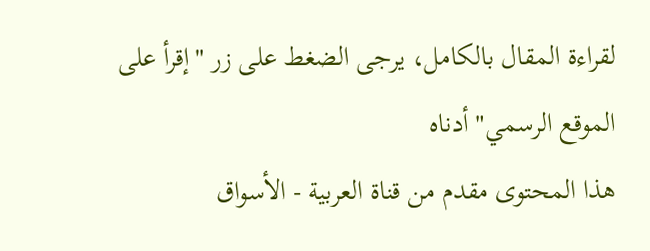لقراءة المقال بالكامل، يرجى الضغط على زر "إقرأ على الموقع الرسمي" أدناه
هذا المحتوى مقدم من قناة العربية - الأسواق